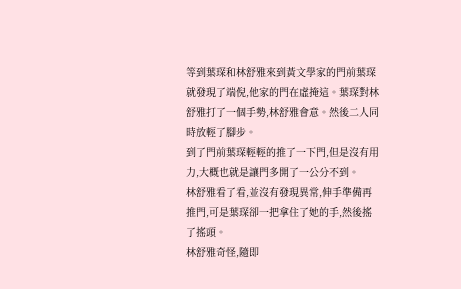等到葉琛和林舒雅來到黃文學家的門前葉琛就發現了端倪,他家的門在虛掩這。葉琛對林舒雅打了一個手勢,林舒雅會意。然後二人同時放輕了腳步。
到了門前葉琛輕輕的推了一下門,但是沒有用力,大概也就是讓門多開了一公分不到。
林舒雅看了看,並沒有發現異常,伸手準備再推門,可是葉琛卻一把拿住了她的手,然後搖了搖頭。
林舒雅奇怪,隨即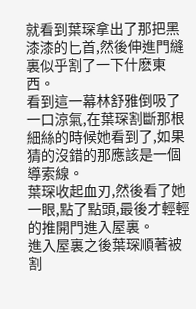就看到葉琛拿出了那把黑漆漆的匕首,然後伸進門縫裏似乎割了一下什麽東西。
看到這一幕林舒雅倒吸了一口涼氣,在葉琛割斷那根細絲的時候她看到了,如果猜的沒錯的那應該是一個導索線。
葉琛收起血刃,然後看了她一眼,點了點頭,最後才輕輕的推開門進入屋裏。
進入屋裏之後葉琛順著被割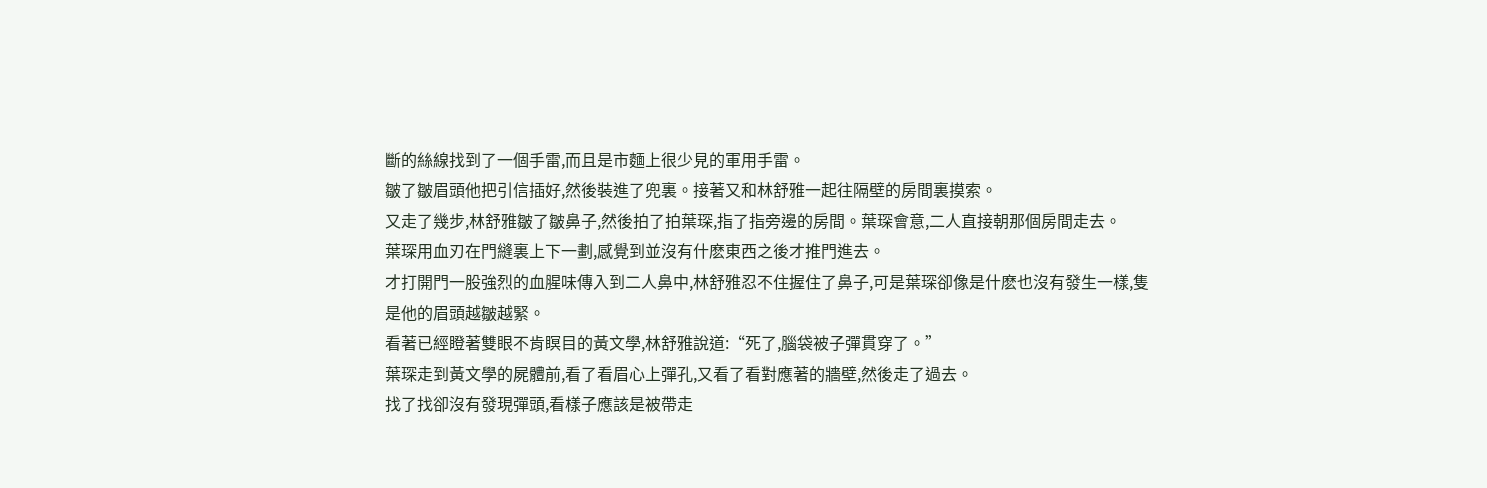斷的絲線找到了一個手雷,而且是市麵上很少見的軍用手雷。
皺了皺眉頭他把引信插好,然後裝進了兜裏。接著又和林舒雅一起往隔壁的房間裏摸索。
又走了幾步,林舒雅皺了皺鼻子,然後拍了拍葉琛,指了指旁邊的房間。葉琛會意,二人直接朝那個房間走去。
葉琛用血刃在門縫裏上下一劃,感覺到並沒有什麽東西之後才推門進去。
才打開門一股強烈的血腥味傳入到二人鼻中,林舒雅忍不住握住了鼻子,可是葉琛卻像是什麽也沒有發生一樣,隻是他的眉頭越皺越緊。
看著已經瞪著雙眼不肯瞑目的黃文學,林舒雅說道:“死了,腦袋被子彈貫穿了。”
葉琛走到黃文學的屍體前,看了看眉心上彈孔,又看了看對應著的牆壁,然後走了過去。
找了找卻沒有發現彈頭,看樣子應該是被帶走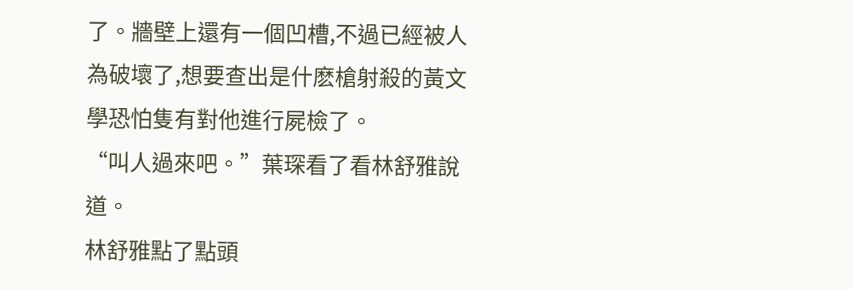了。牆壁上還有一個凹槽,不過已經被人為破壞了,想要查出是什麽槍射殺的黃文學恐怕隻有對他進行屍檢了。
“叫人過來吧。”葉琛看了看林舒雅說道。
林舒雅點了點頭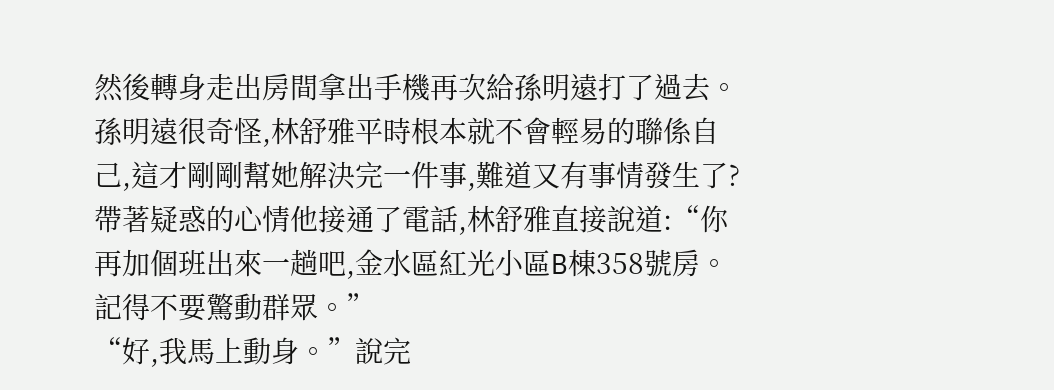然後轉身走出房間拿出手機再次給孫明遠打了過去。
孫明遠很奇怪,林舒雅平時根本就不會輕易的聯係自己,這才剛剛幫她解決完一件事,難道又有事情發生了?
帶著疑惑的心情他接通了電話,林舒雅直接說道:“你再加個班出來一趟吧,金水區紅光小區B棟358號房。記得不要驚動群眾。”
“好,我馬上動身。”說完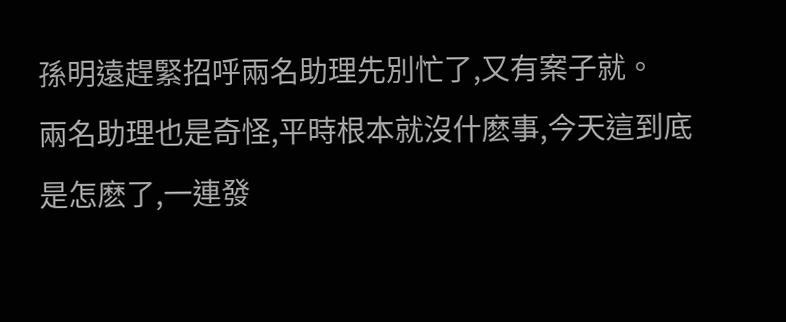孫明遠趕緊招呼兩名助理先別忙了,又有案子就。
兩名助理也是奇怪,平時根本就沒什麽事,今天這到底是怎麽了,一連發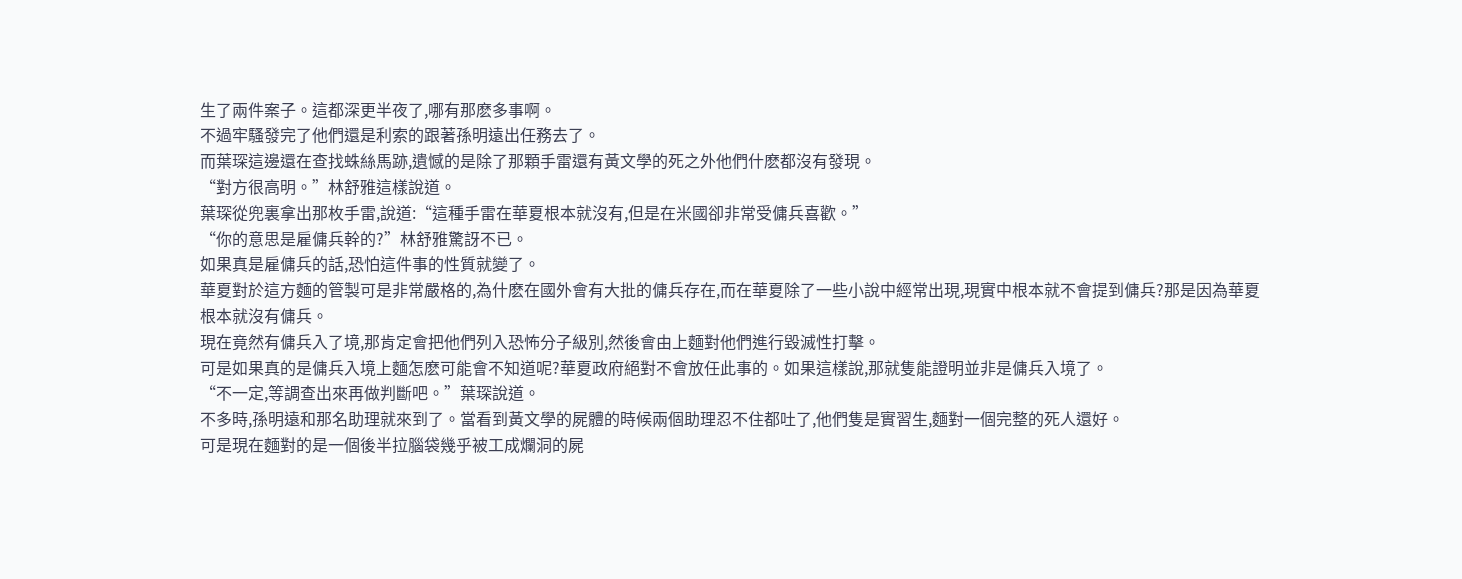生了兩件案子。這都深更半夜了,哪有那麽多事啊。
不過牢騷發完了他們還是利索的跟著孫明遠出任務去了。
而葉琛這邊還在查找蛛絲馬跡,遺憾的是除了那顆手雷還有黃文學的死之外他們什麽都沒有發現。
“對方很高明。”林舒雅這樣說道。
葉琛從兜裏拿出那枚手雷,說道:“這種手雷在華夏根本就沒有,但是在米國卻非常受傭兵喜歡。”
“你的意思是雇傭兵幹的?”林舒雅驚訝不已。
如果真是雇傭兵的話,恐怕這件事的性質就變了。
華夏對於這方麵的管製可是非常嚴格的,為什麽在國外會有大批的傭兵存在,而在華夏除了一些小說中經常出現,現實中根本就不會提到傭兵?那是因為華夏根本就沒有傭兵。
現在竟然有傭兵入了境,那肯定會把他們列入恐怖分子級別,然後會由上麵對他們進行毀滅性打擊。
可是如果真的是傭兵入境上麵怎麽可能會不知道呢?華夏政府絕對不會放任此事的。如果這樣說,那就隻能證明並非是傭兵入境了。
“不一定,等調查出來再做判斷吧。”葉琛說道。
不多時,孫明遠和那名助理就來到了。當看到黃文學的屍體的時候兩個助理忍不住都吐了,他們隻是實習生,麵對一個完整的死人還好。
可是現在麵對的是一個後半拉腦袋幾乎被工成爛洞的屍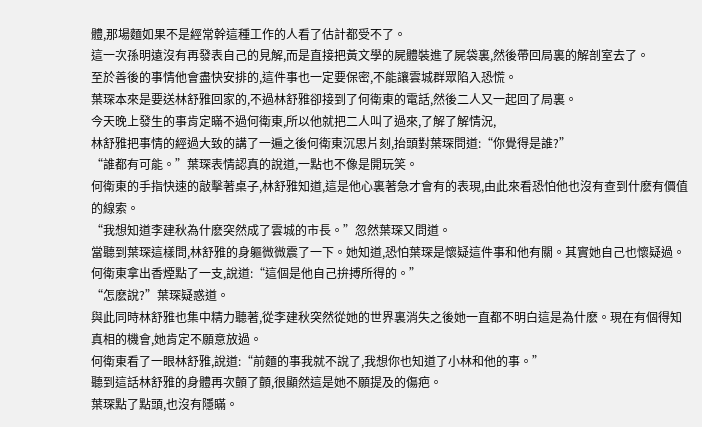體,那場麵如果不是經常幹這種工作的人看了估計都受不了。
這一次孫明遠沒有再發表自己的見解,而是直接把黃文學的屍體裝進了屍袋裏,然後帶回局裏的解剖室去了。
至於善後的事情他會盡快安排的,這件事也一定要保密,不能讓雲城群眾陷入恐慌。
葉琛本來是要送林舒雅回家的,不過林舒雅卻接到了何衛東的電話,然後二人又一起回了局裏。
今天晚上發生的事肯定瞞不過何衛東,所以他就把二人叫了過來,了解了解情況,
林舒雅把事情的經過大致的講了一遍之後何衛東沉思片刻,抬頭對葉琛問道:“你覺得是誰?”
“誰都有可能。”葉琛表情認真的說道,一點也不像是開玩笑。
何衛東的手指快速的敲擊著桌子,林舒雅知道,這是他心裏著急才會有的表現,由此來看恐怕他也沒有查到什麽有價值的線索。
“我想知道李建秋為什麽突然成了雲城的市長。”忽然葉琛又問道。
當聽到葉琛這樣問,林舒雅的身軀微微震了一下。她知道,恐怕葉琛是懷疑這件事和他有關。其實她自己也懷疑過。
何衛東拿出香煙點了一支,說道:“這個是他自己拚搏所得的。”
“怎麽說?”葉琛疑惑道。
與此同時林舒雅也集中精力聽著,從李建秋突然從她的世界裏消失之後她一直都不明白這是為什麽。現在有個得知真相的機會,她肯定不願意放過。
何衛東看了一眼林舒雅,說道:“前麵的事我就不說了,我想你也知道了小林和他的事。”
聽到這話林舒雅的身體再次顫了顫,很顯然這是她不願提及的傷疤。
葉琛點了點頭,也沒有隱瞞。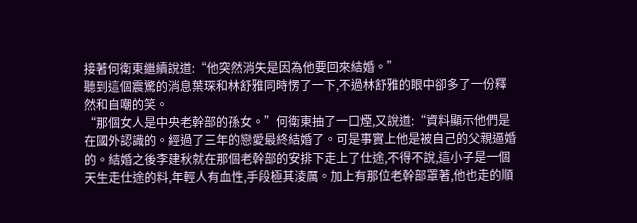接著何衛東繼續說道:“他突然消失是因為他要回來結婚。”
聽到這個震驚的消息葉琛和林舒雅同時愣了一下,不過林舒雅的眼中卻多了一份釋然和自嘲的笑。
“那個女人是中央老幹部的孫女。”何衛東抽了一口煙,又說道:“資料顯示他們是在國外認識的。經過了三年的戀愛最終結婚了。可是事實上他是被自己的父親逼婚的。結婚之後李建秋就在那個老幹部的安排下走上了仕途,不得不說,這小子是一個天生走仕途的料,年輕人有血性,手段極其淩厲。加上有那位老幹部罩著,他也走的順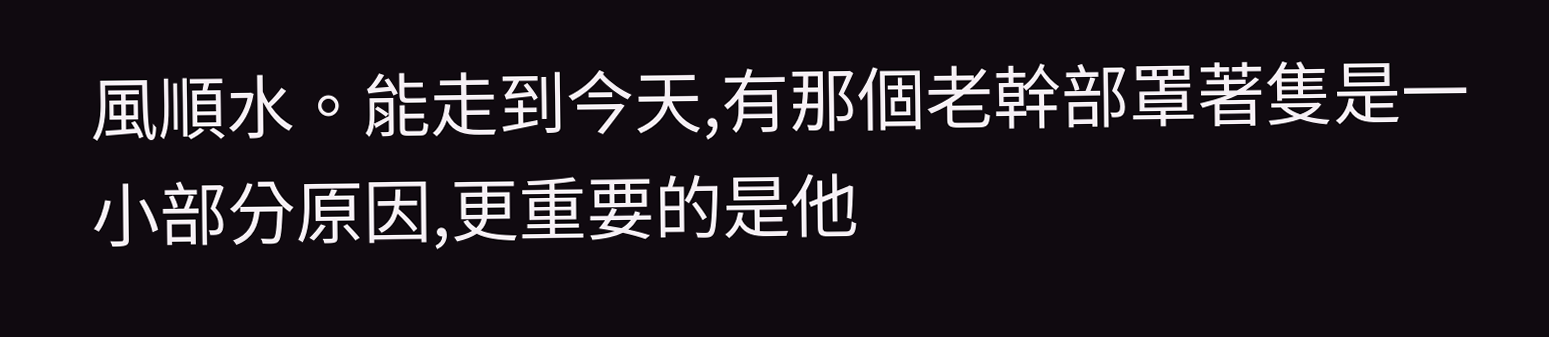風順水。能走到今天,有那個老幹部罩著隻是一小部分原因,更重要的是他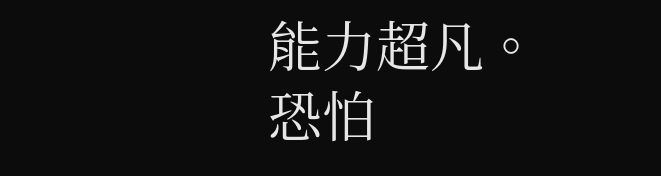能力超凡。恐怕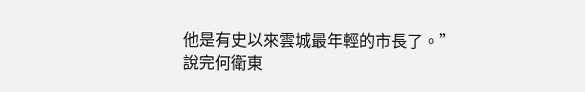他是有史以來雲城最年輕的市長了。”
說完何衛東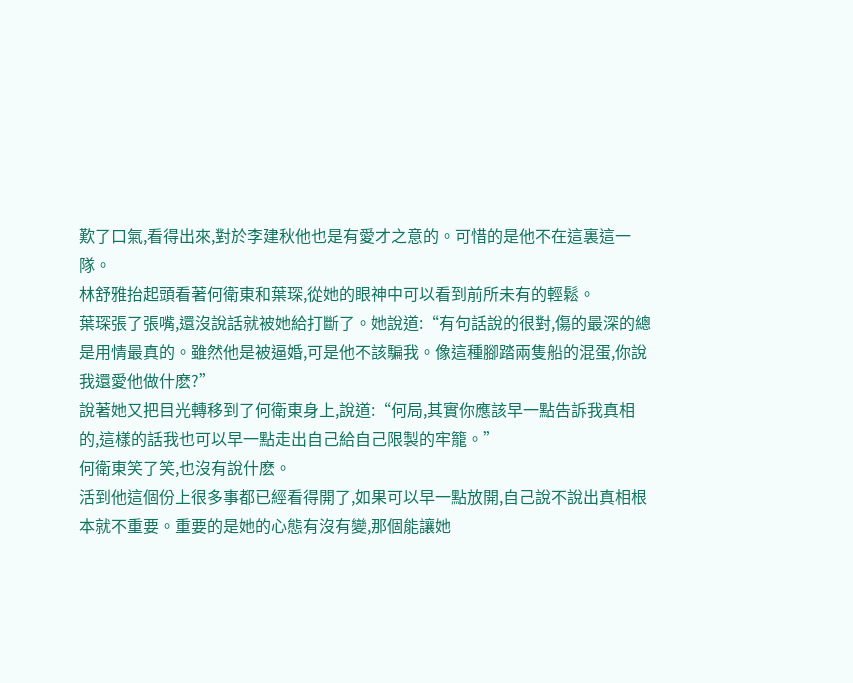歎了口氣,看得出來,對於李建秋他也是有愛才之意的。可惜的是他不在這裏這一隊。
林舒雅抬起頭看著何衛東和葉琛,從她的眼神中可以看到前所未有的輕鬆。
葉琛張了張嘴,還沒說話就被她給打斷了。她說道:“有句話說的很對,傷的最深的總是用情最真的。雖然他是被逼婚,可是他不該騙我。像這種腳踏兩隻船的混蛋,你說我還愛他做什麽?”
說著她又把目光轉移到了何衛東身上,說道:“何局,其實你應該早一點告訴我真相的,這樣的話我也可以早一點走出自己給自己限製的牢籠。”
何衛東笑了笑,也沒有說什麽。
活到他這個份上很多事都已經看得開了,如果可以早一點放開,自己說不說出真相根本就不重要。重要的是她的心態有沒有變,那個能讓她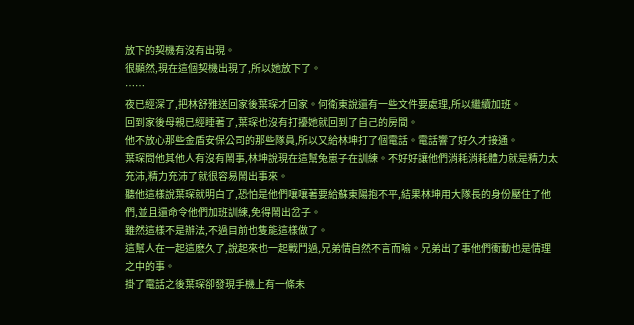放下的契機有沒有出現。
很顯然,現在這個契機出現了,所以她放下了。
……
夜已經深了,把林舒雅送回家後葉琛才回家。何衛東說還有一些文件要處理,所以繼續加班。
回到家後母親已經睡著了,葉琛也沒有打擾她就回到了自己的房間。
他不放心那些金盾安保公司的那些隊員,所以又給林坤打了個電話。電話響了好久才接通。
葉琛問他其他人有沒有鬧事,林坤說現在這幫兔崽子在訓練。不好好讓他們消耗消耗體力就是精力太充沛,精力充沛了就很容易鬧出事來。
聽他這樣說葉琛就明白了,恐怕是他們嚷嚷著要給蘇東陽抱不平,結果林坤用大隊長的身份壓住了他們,並且還命令他們加班訓練,免得鬧出岔子。
雖然這樣不是辦法,不過目前也隻能這樣做了。
這幫人在一起這麽久了,說起來也一起戰鬥過,兄弟情自然不言而喻。兄弟出了事他們衝動也是情理之中的事。
掛了電話之後葉琛卻發現手機上有一條未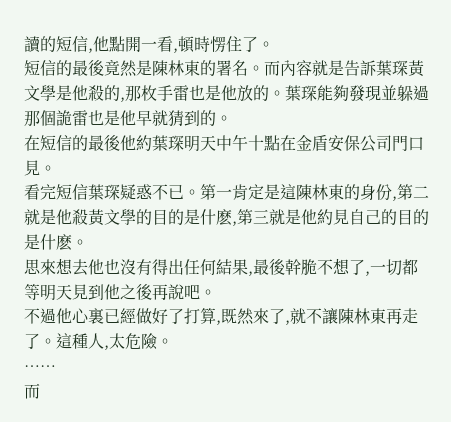讀的短信,他點開一看,頓時愣住了。
短信的最後竟然是陳林東的署名。而內容就是告訴葉琛黃文學是他殺的,那枚手雷也是他放的。葉琛能夠發現並躲過那個詭雷也是他早就猜到的。
在短信的最後他約葉琛明天中午十點在金盾安保公司門口見。
看完短信葉琛疑惑不已。第一肯定是這陳林東的身份,第二就是他殺黃文學的目的是什麽,第三就是他約見自己的目的是什麽。
思來想去他也沒有得出任何結果,最後幹脆不想了,一切都等明天見到他之後再說吧。
不過他心裏已經做好了打算,既然來了,就不讓陳林東再走了。這種人,太危險。
……
而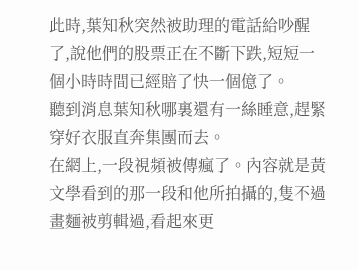此時,葉知秋突然被助理的電話給吵醒了,說他們的股票正在不斷下跌,短短一個小時時間已經賠了快一個億了。
聽到消息葉知秋哪裏還有一絲睡意,趕緊穿好衣服直奔集團而去。
在網上,一段視頻被傳瘋了。內容就是黃文學看到的那一段和他所拍攝的,隻不過畫麵被剪輯過,看起來更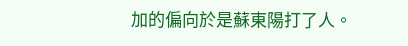加的偏向於是蘇東陽打了人。